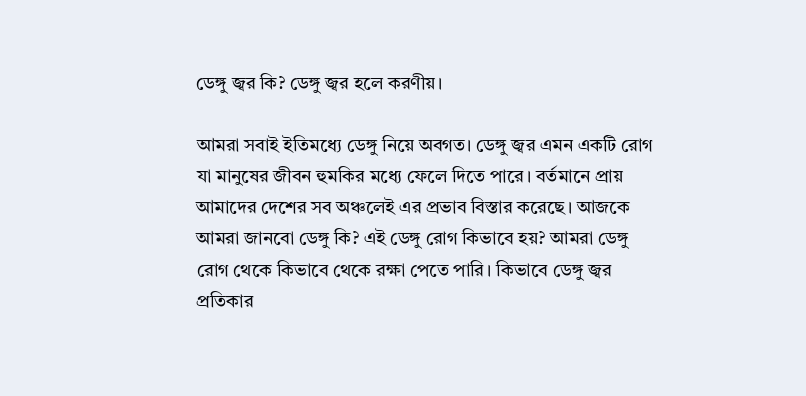ডেঙ্গু জ্বর কি? ডেঙ্গু জ্বর হলে করণীয়।

আমরা সবাই ইতিমধ্যে ডেঙ্গু নিয়ে অবগত। ডেঙ্গু জ্বর এমন একটি রোগ যা মানুষের জীবন হুমকির মধ্যে ফেলে দিতে পারে। বর্তমানে প্রায় আমাদের দেশের সব অঞ্চলেই এর প্রভাব বিস্তার করেছে। আজকে আমরা জানবো ডেঙ্গু কি? এই ডেঙ্গু রোগ কিভাবে হয়? আমরা ডেঙ্গু রোগ থেকে কিভাবে থেকে রক্ষা পেতে পারি। কিভাবে ডেঙ্গু জ্বর প্রতিকার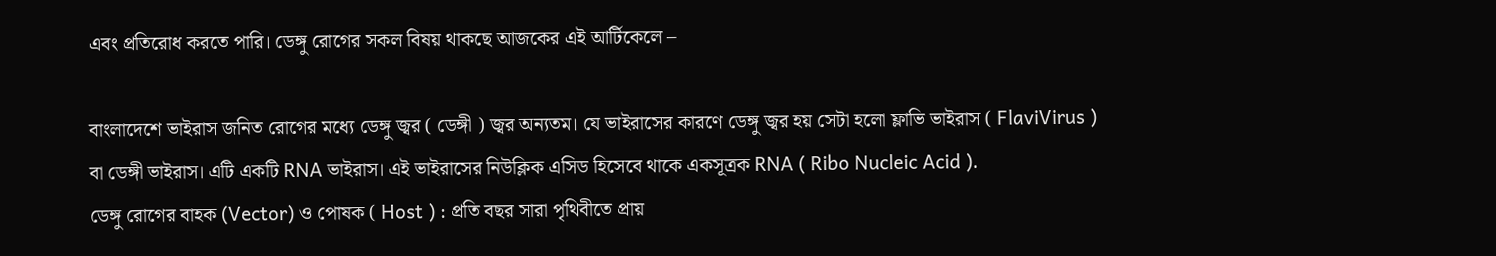এবং প্রতিরোধ করতে পারি। ডেঙ্গু রোগের সকল বিষয় থাকছে আজকের এই আর্টিকেলে –

বাংলাদেশে ভাইরাস জনিত রোগের মধ্যে ডেঙ্গু জ্বর ( ডেঙ্গী ) জ্বর অন্যতম। যে ভাইরাসের কারণে ডেঙ্গু জ্বর হয় সেটা হলো ফ্লাভি ভাইরাস ( FlaviVirus ) বা ডেঙ্গী ভাইরাস। এটি একটি RNA ভাইরাস। এই ভাইরাসের নিউক্লিক এসিড হিসেবে থাকে একসূত্রক RNA ( Ribo Nucleic Acid ).
ডেঙ্গু রোগের বাহক (Vector) ও পোষক ( Host ) : প্রতি বছর সারা পৃথিবীতে প্রায়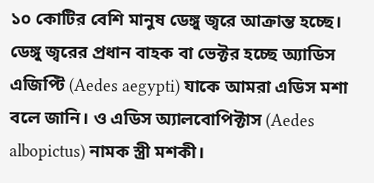১০ কোটির বেশি মানুষ ডেঙ্গু জ্বরে আক্রান্ত হচ্ছে। ডেঙ্গু জ্বরের প্রধান বাহক বা ভেক্টর হচ্ছে অ্যাডিস এজিপ্টি (Aedes aegypti) যাকে আমরা এডিস মশা বলে জানি। ও এডিস অ্যালবোপিক্টাস (Aedes albopictus) নামক স্ত্রী মশকী।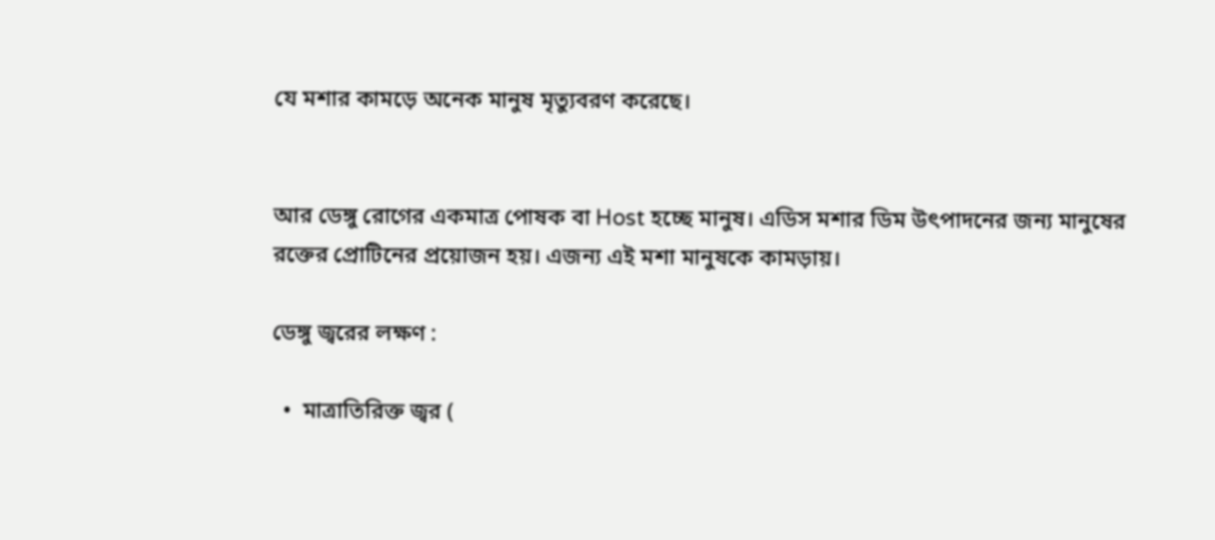যে মশার কামড়ে অনেক মানুষ মৃত্যুবরণ করেছে।


আর ডেঙ্গু রোগের একমাত্র পোষক বা Host হচ্ছে মানুষ। এডিস মশার ডিম উৎপাদনের জন্য মানুষের রক্তের প্রোটিনের প্রয়োজন হয়। এজন্য এই মশা মানুষকে কামড়ায়।

ডেঙ্গু জ্বরের লক্ষণ :

  •  মাত্রাতিরিক্ত জ্বর (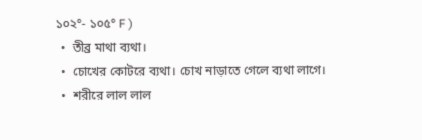১০২°- ১০৫° F )
  •  তীব্র মাথা ব্যথা।
  •  চোখের কোটরে ব্যথা। চোখ নাড়াতে গেলে ব্যথা লাগে।
  •  শরীরে লাল লাল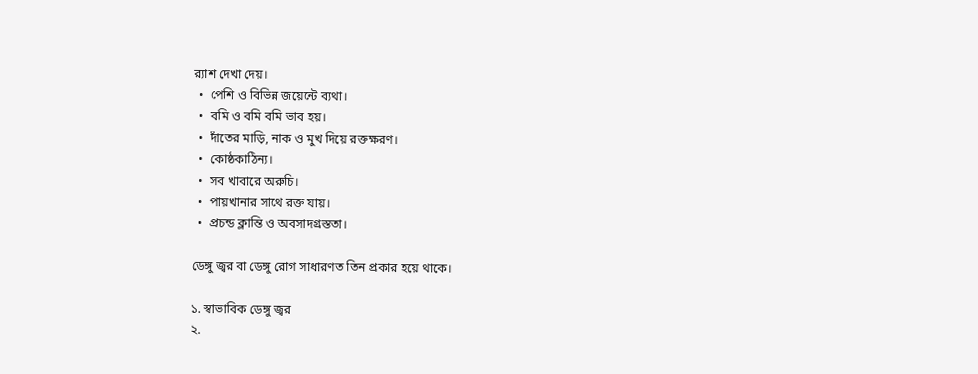র‍্যাশ দেখা দেয়।
  •  পেশি ও বিভিন্ন জয়েন্টে ব্যথা।
  •  বমি ও বমি বমি ভাব হয়।
  •  দাঁতের মাড়ি, নাক ও মুখ দিয়ে রক্তক্ষরণ।
  •  কোষ্ঠকাঠিন্য।
  •  সব খাবারে অরুচি।
  •  পায়খানার সাথে রক্ত যায়।
  •  প্রচন্ড ক্লান্তি ও অবসাদগ্রস্ততা।

ডেঙ্গু জ্বর বা ডেঙ্গু রোগ সাধারণত তিন প্রকার হয়ে থাকে।

১. স্বাভাবিক ডেঙ্গু জ্বর
২.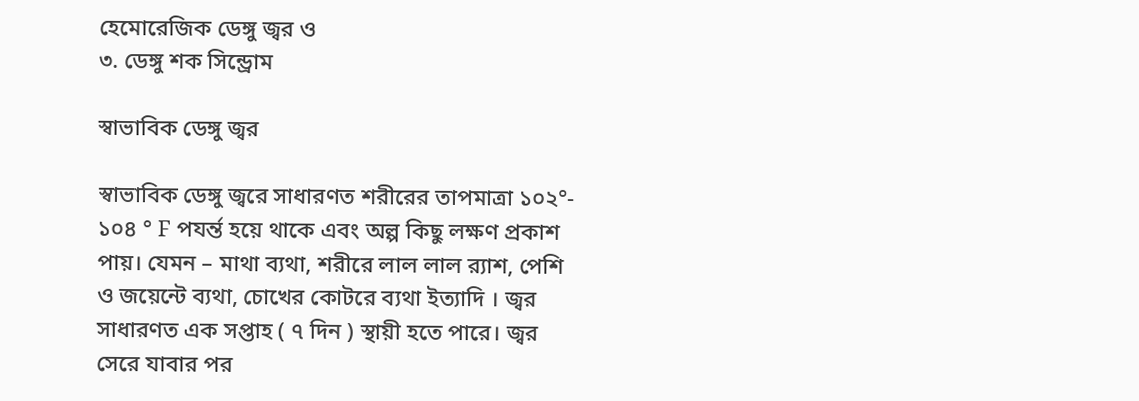হেমোরেজিক ডেঙ্গু জ্বর ও
৩. ডেঙ্গু শক সিন্ড্রোম

স্বাভাবিক ডেঙ্গু জ্বর

স্বাভাবিক ডেঙ্গু জ্বরে সাধারণত শরীরের তাপমাত্রা ১০২°- ১০৪ ° F পযর্ন্ত হয়ে থাকে এবং অল্প কিছু লক্ষণ প্রকাশ পায়। যেমন – মাথা ব্যথা, শরীরে লাল লাল র‍্যাশ, পেশি ও জয়েন্টে ব্যথা, চোখের কোটরে ব্যথা ইত্যাদি । জ্বর সাধারণত এক সপ্তাহ ( ৭ দিন ) স্থায়ী হতে পারে। জ্বর সেরে যাবার পর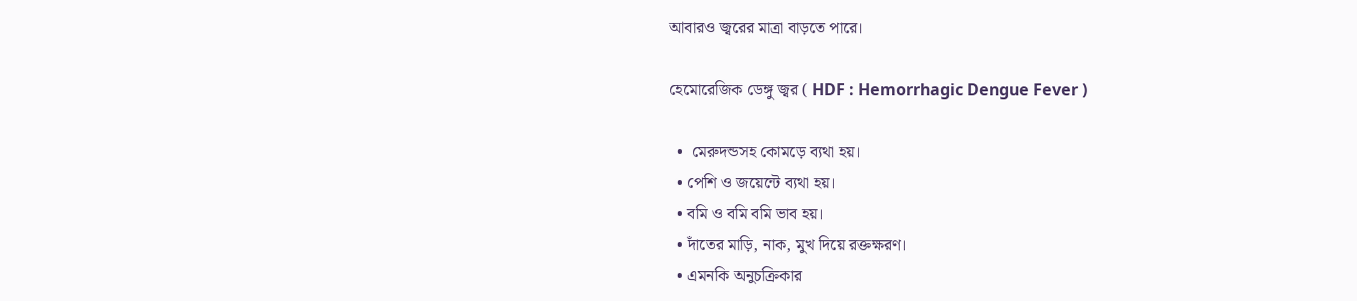আবারও জ্বরের মাত্রা বাড়তে পারে।

হেমোরেজিক ডেঙ্গু জ্বর ( HDF : Hemorrhagic Dengue Fever )

  •  মেরুদন্ডসহ কোমড়ে ব্যথা হয়।
  • পেশি ও জয়েন্টে ব্যথা হয়।
  • বমি ও বমি বমি ভাব হয়।
  • দাঁতের মাড়ি, নাক, মুখ দিয়ে রক্তক্ষরণ।
  • এমনকি অনুচক্রিকার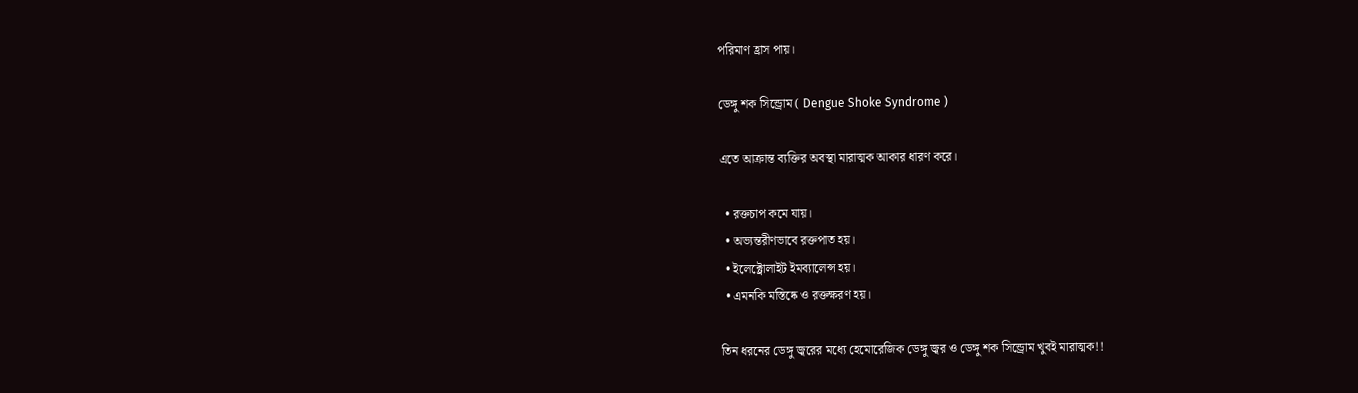পরিমাণ হ্রাস পায়।

ডেঙ্গু শক সিন্ড্রোম ( Dengue Shoke Syndrome )

এতে আক্রান্ত ব্যক্তির অবস্থা মারাত্মক আকার ধারণ করে।

  • রক্তচাপ কমে যায়।
  • অভ্যন্তরীণভাবে রক্তপাত হয়।
  • ইলেক্ট্রোলাইট ইমব্যালেন্স হয়।
  • এমনকি মস্তিষ্কে ও রক্তক্ষরণ হয়।

তিন ধরনের ডেঙ্গু জ্বরের মধ্যে হেমোরেজিক ডেঙ্গু জ্বর ও ডেঙ্গু শক সিন্ড্রোম খুবই মারাত্মক!!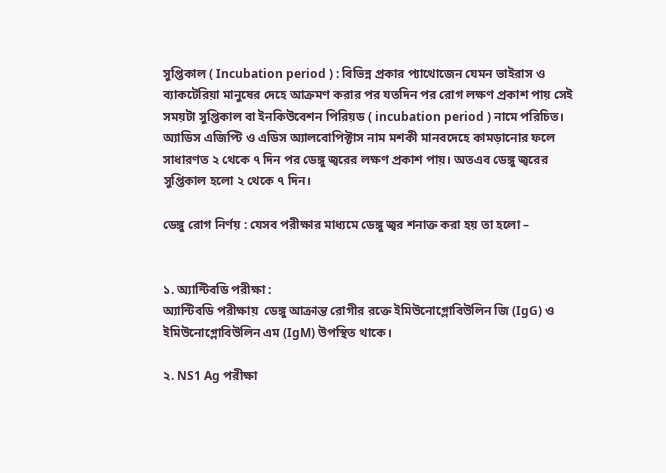সুপ্তিকাল ( Incubation period ) : বিভিন্ন প্রকার প্যাথোজেন যেমন ভাইরাস ও ব্যাকটেরিয়া মানুষের দেহে আক্রমণ করার পর যতদিন পর রোগ লক্ষণ প্রকাশ পায় সেই সময়টা সুপ্তিকাল বা ইনকিউবেশন পিরিয়ড ( incubation period ) নামে পরিচিত। অ্যাডিস এজিপ্টি ও এডিস অ্যালবোপিক্টাস নাম মশকী মানবদেহে কামড়ানোর ফলে সাধারণত ২ থেকে ৭ দিন পর ডেঙ্গু জ্বরের লক্ষণ প্রকাশ পায়। অতএব ডেঙ্গু জ্বরের সুপ্তিকাল হলো ২ থেকে ৭ দিন।

ডেঙ্গু রোগ নির্ণয় : যেসব পরীক্ষার মাধ্যমে ডেঙ্গু জ্বর শনাক্ত করা হয় তা হলো –


১. অ্যান্টিবডি পরীক্ষা :
অ্যান্টিবডি পরীক্ষায়  ডেঙ্গু আক্রান্ত রোগীর রক্তে ইমিউনোগ্লোবিউলিন জি (IgG) ও ইমিউনোগ্লোবিউলিন এম (IgM) উপস্থিত থাকে।

২. NS1 Ag পরীক্ষা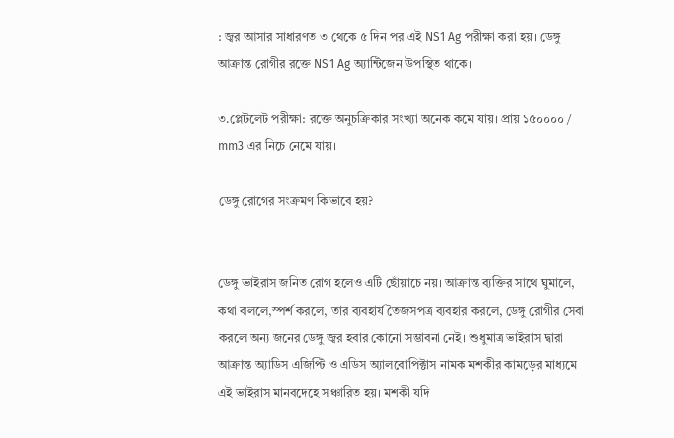: জ্বর আসার সাধারণত ৩ থেকে ৫ দিন পর এই NS1 Ag পরীক্ষা করা হয়। ডেঙ্গু আক্রান্ত রোগীর রক্তে NS1 Ag অ্যান্টিজেন উপস্থিত থাকে।

৩.প্লেটলেট পরীক্ষা: রক্তে অনুচক্রিকার সংখ্যা অনেক কমে যায়। প্রায় ১৫০০০০ / mm3 এর নিচে নেমে যায়।

ডেঙ্গু রোগের সংক্রমণ কিভাবে হয়?


ডেঙ্গু ভাইরাস জনিত রোগ হলেও এটি ছোঁয়াচে নয়। আক্রান্ত ব্যক্তির সাথে ঘুমালে, কথা বললে,স্পর্শ করলে, তার ব্যবহার্য তৈজসপত্র ব্যবহার করলে, ডেঙ্গু রোগীর সেবা করলে অন্য জনের ডেঙ্গু জ্বর হবার কোনো সম্ভাবনা নেই। শুধুমাত্র ভাইরাস দ্বারা আক্রান্ত অ্যাডিস এজিপ্টি ও এডিস অ্যালবোপিক্টাস নামক মশকীর কামড়ের মাধ্যমে এই ভাইরাস মানবদেহে সঞ্চারিত হয়। মশকী যদি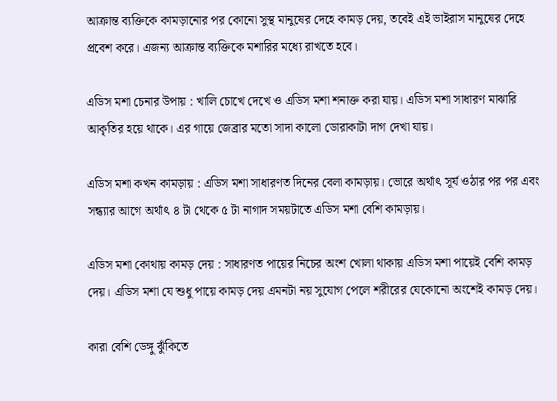আক্রান্ত ব্যক্তিকে কামড়ানোর পর কোনো সুস্থ মানুষের দেহে কামড় দেয়, তবেই এই ভাইরাস মানুষের দেহে প্রবেশ করে। এজন্য আক্রান্ত ব্যক্তিকে মশারির মধ্যে রাখতে হবে।

এডিস মশা চেনার উপায় : খালি চোখে দেখে ও এডিস মশা শনাক্ত করা যায়। এডিস মশা সাধারণ মাঝারি আকৃতির হয়ে থাকে। এর গায়ে জেব্রার মতো সাদা কালো ডোরাকাটা দাগ দেখা যায়।

এডিস মশা কখন কামড়ায় : এডিস মশা সাধারণত দিনের বেলা কামড়ায়। ভোরে অর্থাৎ সূর্য ওঠার পর পর এবং সন্ধ্যার আগে অর্থাৎ ৪ টা থেকে ৫ টা নাগাদ সময়টাতে এডিস মশা বেশি কামড়ায়।

এডিস মশা কোথায় কামড় দেয় : সাধারণত পায়ের নিচের অংশ খোলা থাকায় এডিস মশা পায়েই বেশি কামড় দেয়। এডিস মশা যে শুধু পায়ে কামড় দেয় এমনটা নয় সুযোগ পেলে শরীরের যেকোনো অংশেই কামড় দেয়।

কারা বেশি ডেঙ্গু ঝুঁকিতে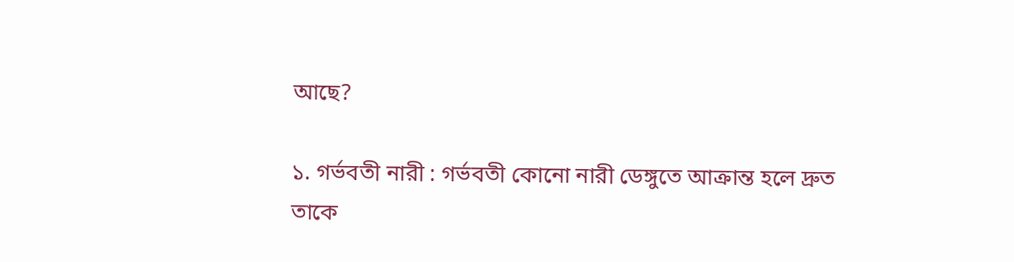আছে?

১. গর্ভবতী নারী : গর্ভবতী কোনো নারী ডেঙ্গুতে আক্রান্ত হলে দ্রুত তাকে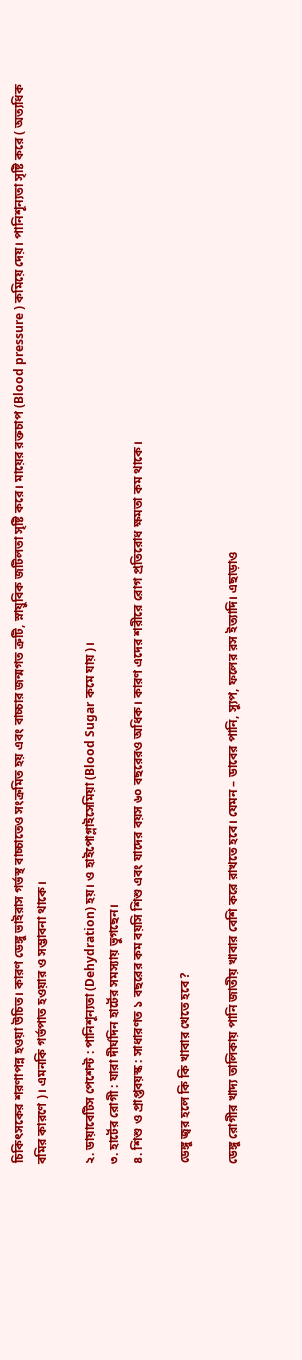চিকিৎসকের শরণাপন্ন হওয়া উচিত। কারণ ডেঙ্গু ভাইরাস গর্ভস্থ বাচ্চাতেও সংক্রমিত হয় এবং বাচ্চার জন্মগত ত্রুটি, স্নায়ুবিক জটিলতা সৃষ্টি করে। মায়ের রক্তচাপ (Blood pressure ) কমিয়ে দেয়। পানিশূন্যতা সৃষ্টি করে ( অত্যধিক বমির কারণে )। এমনকি গর্ভপাত হওয়ার ও সম্ভাবনা থাকে।

২. ডায়াবেটিস পেশেন্ট : পানিশূন্যতা (Dehydration) হয়। ও হাইপোগ্লাইসেমিয়া (Blood Sugar কমে যায়)।
৩. হার্টের রোগী : যারা দীর্ঘদিন হার্টের সমস্যায় ভুগছেন।
৪. শিশু ও প্রাপ্তবয়স্ক : সাধারণত ১ বছরের কম বয়সি শিশু এবং যাদের বয়স ৬০ বছরেরও অধিক। কারণ এদের শরীরে রোগ প্রতিরোধ ক্ষমতা কম থাকে।

ডেঙ্গু জ্বর হলে কি কি খাবার খেতে হবে?

ডেঙ্গু রোগীর খাদ্য তালিকায় পানি জাতীয় খাবার বেশি করে রাখতে হবে। যেমন – ডাবের পানি, স্যুপ, ফলের রস ইত্যাদি। এছাড়াও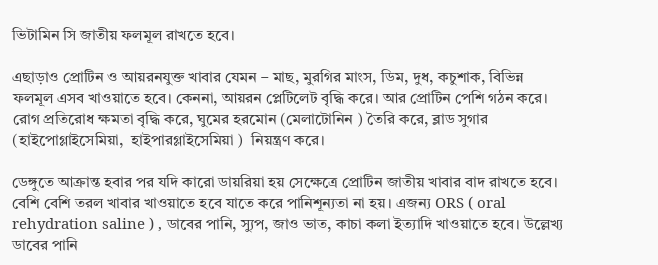ভিটামিন সি জাতীয় ফলমূল রাখতে হবে।

এছাড়াও প্রোটিন ও আয়রনযুক্ত খাবার যেমন – মাছ, মুরগির মাংস, ডিম, দুধ, কচুশাক, বিভিন্ন ফলমূল এসব খাওয়াতে হবে। কেননা, আয়রন প্লেটিলেট বৃদ্ধি করে। আর প্রোটিন পেশি গঠন করে। রোগ প্রতিরোধ ক্ষমতা বৃদ্ধি করে, ঘুমের হরমোন (মেলাটোনিন ) তৈরি করে, ব্লাড সুগার  (হাইপোগ্লাইসেমিয়া,  হাইপারগ্লাইসেমিয়া )  নিয়ন্ত্রণ করে।

ডেঙ্গুতে আক্রান্ত হবার পর যদি কারো ডায়রিয়া হয় সেক্ষেত্রে প্রোটিন জাতীয় খাবার বাদ রাখতে হবে। বেশি বেশি তরল খাবার খাওয়াতে হবে যাতে করে পানিশূন্যতা না হয়। এজন্য ORS ( oral rehydration saline ) , ডাবের পানি, স্যুপ, জাও ভাত, কাচা কলা ইত্যাদি খাওয়াতে হবে। উল্লেখ্য ডাবের পানি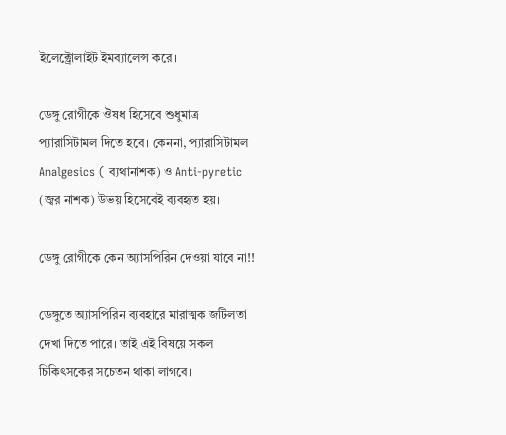ইলেক্ট্রোলাইট ইমব্যালেন্স করে।

ডেঙ্গু রোগীকে ঔষধ হিসেবে শুধুমাত্র প্যারাসিটামল দিতে হবে। কেননা, প্যারাসিটামল Analgesics ( ব্যথানাশক) ও Anti-pyretic (জ্বর নাশক) উভয় হিসেবেই ব্যবহৃত হয়।

ডেঙ্গু রোগীকে কেন অ্যাসপিরিন দেওয়া যাবে না!!

ডেঙ্গুতে অ্যাসপিরিন ব্যবহারে মারাত্মক জটিলতা দেখা দিতে পারে। তাই এই বিষয়ে সকল চিকিৎসকের সচেতন থাকা লাগবে।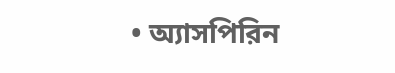• অ্যাসপিরিন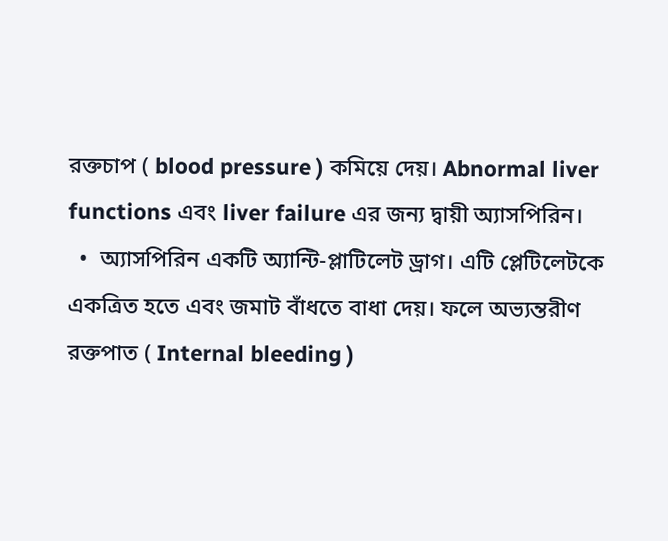রক্তচাপ ( blood pressure ) কমিয়ে দেয়। Abnormal liver functions এবং liver failure এর জন্য দ্বায়ী অ্যাসপিরিন।
  •  অ্যাসপিরিন একটি অ্যান্টি-প্লাটিলেট ড্রাগ। এটি প্লেটিলেটকে একত্রিত হতে এবং জমাট বাঁধতে বাধা দেয়। ফলে অভ্যন্তরীণ রক্তপাত ( Internal bleeding )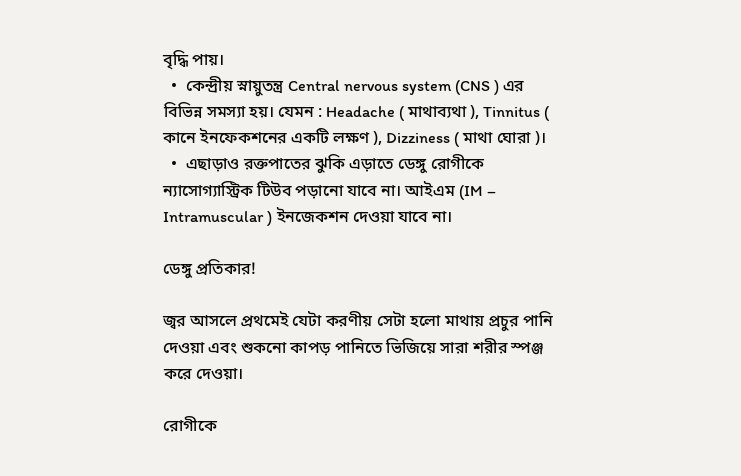বৃদ্ধি পায়।
  •  কেন্দ্রীয় স্নায়ুতন্ত্র Central nervous system (CNS ) এর বিভিন্ন সমস্যা হয়। যেমন : Headache ( মাথাব্যথা ), Tinnitus ( কানে ইনফেকশনের একটি লক্ষণ ), Dizziness ( মাথা ঘোরা )।
  •  এছাড়াও রক্তপাতের ঝুকি এড়াতে ডেঙ্গু রোগীকে ন্যাসোগ্যাস্ট্রিক টিউব পড়ানো যাবে না। আইএম (IM – Intramuscular ) ইনজেকশন দেওয়া যাবে না।

ডেঙ্গু প্রতিকার!

জ্বর আসলে প্রথমেই যেটা করণীয় সেটা হলো মাথায় প্রচুর পানি দেওয়া এবং শুকনো কাপড় পানিতে ভিজিয়ে সারা শরীর স্পঞ্জ করে দেওয়া।

রোগীকে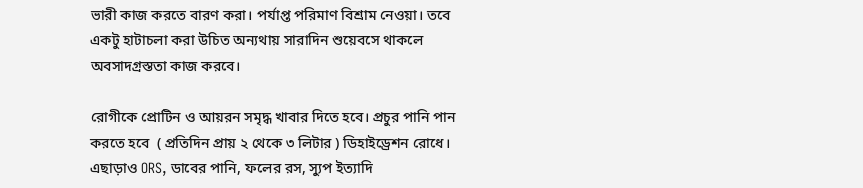ভারী কাজ করতে বারণ করা। পর্যাপ্ত পরিমাণ বিশ্রাম নেওয়া। তবে একটু হাটাচলা করা উচিত অন্যথায় সারাদিন শুয়েবসে থাকলে অবসাদগ্রস্ততা কাজ করবে।

রোগীকে প্রোটিন ও আয়রন সমৃদ্ধ খাবার দিতে হবে। প্রচুর পানি পান করতে হবে  ( প্রতিদিন প্রায় ২ থেকে ৩ লিটার ) ডিহাইড্রেশন রোধে।  এছাড়াও ORS, ডাবের পানি, ফলের রস, স্যুপ ইত্যাদি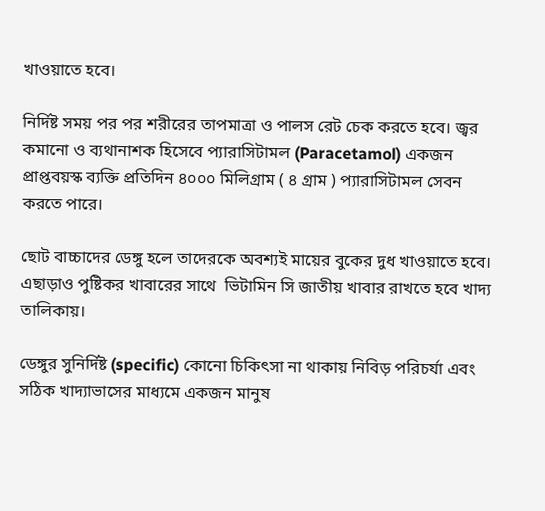খাওয়াতে হবে।

নির্দিষ্ট সময় পর পর শরীরের তাপমাত্রা ও পালস রেট চেক করতে হবে। জ্বর কমানো ও ব্যথানাশক হিসেবে প্যারাসিটামল (Paracetamol) একজন প্রাপ্তবয়স্ক ব্যক্তি প্রতিদিন ৪০০০ মিলিগ্রাম ( ৪ গ্রাম ) প্যারাসিটামল সেবন করতে পারে।

ছোট বাচ্চাদের ডেঙ্গু হলে তাদেরকে অবশ্যই মায়ের বুকের দুধ খাওয়াতে হবে। এছাড়াও পুষ্টিকর খাবারের সাথে  ভিটামিন সি জাতীয় খাবার রাখতে হবে খাদ্য তালিকায়।

ডেঙ্গুর সুনির্দিষ্ট (specific) কোনো চিকিৎসা না থাকায় নিবিড় পরিচর্যা এবং সঠিক খাদ্যাভাসের মাধ্যমে একজন মানুষ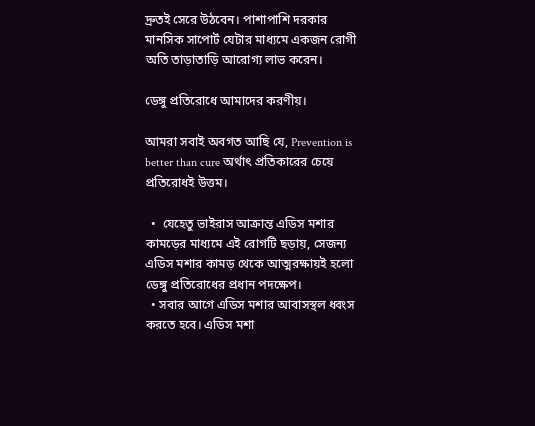দ্রুতই সেরে উঠবেন। পাশাপাশি দরকার মানসিক সাপোর্ট যেটার মাধ্যমে একজন রোগী  অতি তাড়াতাড়ি আরোগ্য লাভ করেন।

ডেঙ্গু প্রতিরোধে আমাদের করণীয়।

আমরা সবাই অবগত আছি যে, Prevention is better than cure অর্থাৎ প্রতিকারের চেয়ে প্রতিরোধই উত্তম।

  •  যেহেতু ভাইরাস আক্রান্ত এডিস মশার কামড়ের মাধ্যমে এই রোগটি ছড়ায়, সেজন্য এডিস মশার কামড় থেকে আত্মরক্ষায়ই হলো ডেঙ্গু প্রতিরোধের প্রধান পদক্ষেপ।
  • সবার আগে এডিস মশার আবাসস্থল ধ্বংস করতে হবে। এডিস মশা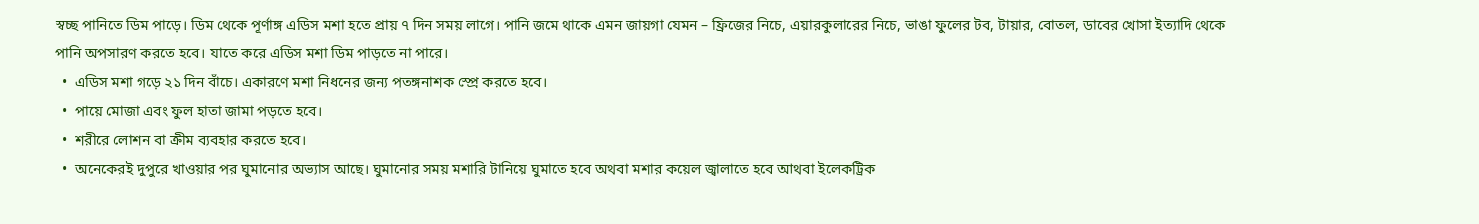স্বচ্ছ পানিতে ডিম পাড়ে। ডিম থেকে পূর্ণাঙ্গ এডিস মশা হতে প্রায় ৭ দিন সময় লাগে। পানি জমে থাকে এমন জায়গা যেমন – ফ্রিজের নিচে, এয়ারকুলারের নিচে, ভাঙা ফুলের টব, টায়ার, বোতল, ডাবের খোসা ইত্যাদি থেকে পানি অপসারণ করতে হবে। যাতে করে এডিস মশা ডিম পাড়তে না পারে।
  •  এডিস মশা গড়ে ২১ দিন বাঁচে। একারণে মশা নিধনের জন্য পতঙ্গনাশক স্প্রে করতে হবে।
  •  পায়ে মোজা এবং ফুল হাতা জামা পড়তে হবে।
  •  শরীরে লোশন বা ক্রীম ব্যবহার করতে হবে।
  •  অনেকেরই দুপুরে খাওয়ার পর ঘুমানোর অভ্যাস আছে। ঘুমানোর সময় মশারি টানিয়ে ঘুমাতে হবে অথবা মশার কয়েল জ্বালাতে হবে আথবা ইলেকট্রিক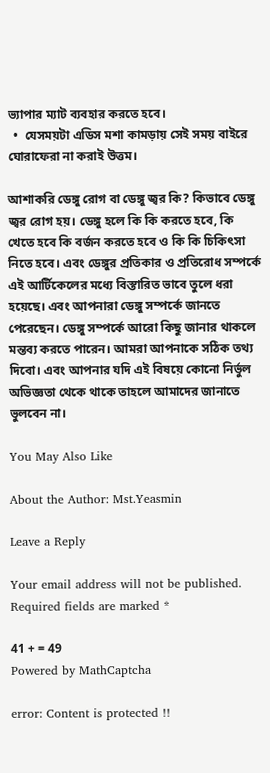ভ্যাপার ম্যাট ব্যবহার করতে হবে।
  •  যেসময়টা এডিস মশা কামড়ায় সেই সময় বাইরে ঘোরাফেরা না করাই উত্তম।

আশাকরি ডেঙ্গু রোগ বা ডেঙ্গু জ্বর কি? কিভাবে ডেঙ্গু জ্বর রোগ হয়। ডেঙ্গু হলে কি কি করতে হবে, কি খেতে হবে কি বর্জন করতে হবে ও কি কি চিকিৎসা নিতে হবে। এবং ডেঙ্গুর প্রতিকার ও প্রতিরোধ সম্পর্কে এই আর্টিকেলের মধ্যে বিস্তারিত ভাবে তুলে ধরা হয়েছে। এবং আপনারা ডেঙ্গু সম্পর্কে জানতে পেরেছেন। ডেঙ্গু সম্পর্কে আরো কিছু জানার থাকলে মন্তব্য করতে পারেন। আমরা আপনাকে সঠিক তথ্য দিবো। এবং আপনার যদি এই বিষয়ে কোনো নির্ভুল অভিজ্ঞতা থেকে থাকে তাহলে আমাদের জানাতে ভুলবেন না।

You May Also Like

About the Author: Mst.Yeasmin

Leave a Reply

Your email address will not be published. Required fields are marked *

41 + = 49
Powered by MathCaptcha

error: Content is protected !!